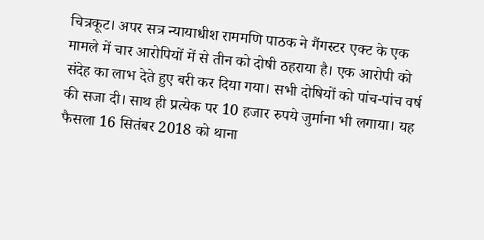चित्रकूट। अपर सत्र न्यायाधीश राममणि पाठक ने गैंगस्टर एक्ट के एक मामले में चार आरोपियों में से तीन को दोषी ठहराया है। एक आरोपी को संदेह का लाभ देते हुए बरी कर दिया गया। सभी दोषियों को पांच-पांच वर्ष की सजा दी। साथ ही प्रत्येक पर 10 हजार रुपये जुर्माना भी लगाया। यह फैसला 16 सितंबर 2018 को थाना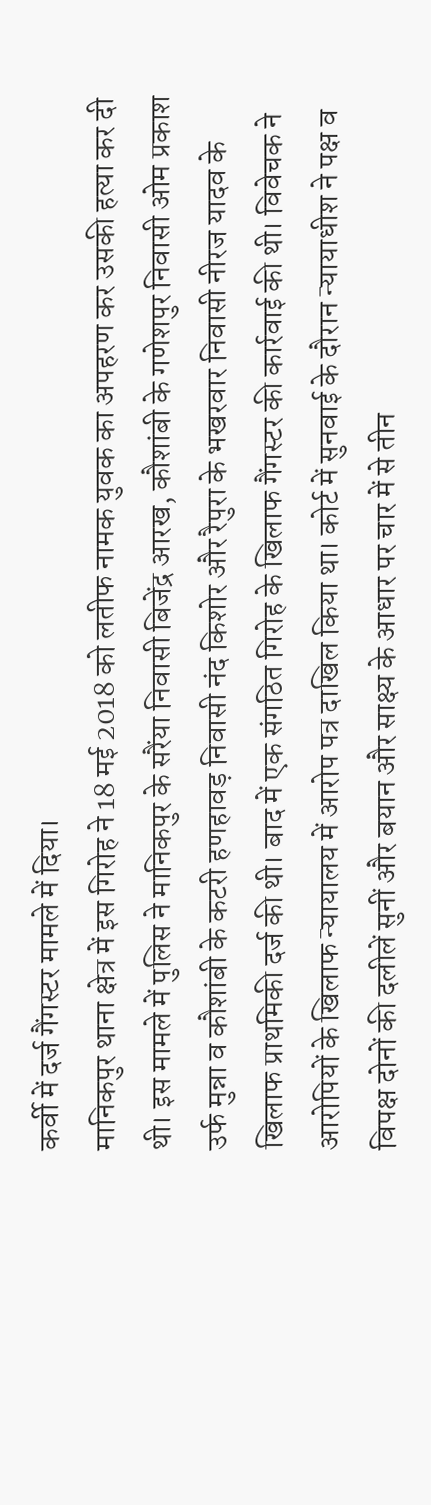कर्वी में दर्ज गैंगस्टर मामले में दिया।
मानिकपुर थाना क्षेत्र में इस गिरोह ने 18 मई 2018 को लतीफ नामक युवक का अपहरण कर उसकी हत्या कर दी थी। इस मामले में पुलिस ने मानिकपुर के सरैंया निवासी बिजेंद्र आरख, कौशांबी के गणेशपुर निवासी ओम प्रकाश उर्फ मुन्ना व कौशांबी के कटरी हणहावड़ निवासी नंद किशोर और रैपुरा के भखरवार निवासी नीरज यादव के खिलाफ प्राथमिकी दर्ज की थी। बाद में एक संगठित गिरोह के खिलाफ गैंगस्टर की कार्रवाई की थी। विवेचक ने आरोपियों के खिलाफ न्यायालय में आरोप पत्र दाखिल किया था। कोर्ट में सुनवाई के दौरान न्यायाधीश ने पक्ष व विपक्ष दोनों की दलीलें सुनीं और बयान और साक्ष्य के आधार पर चार में से तीन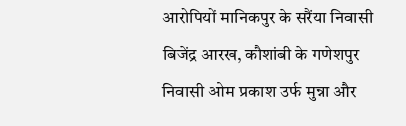आरोपियों मानिकपुर के सरैंया निवासी बिजेंद्र आरख, कौशांबी के गणेशपुर निवासी ओम प्रकाश उर्फ मुन्ना और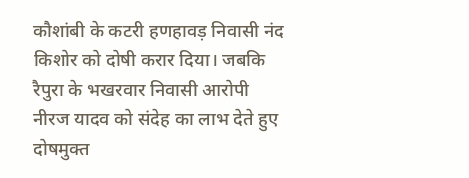कौशांबी के कटरी हणहावड़ निवासी नंद किशोर को दोषी करार दिया। जबकि रैपुरा के भखरवार निवासी आरोपी नीरज यादव को संदेह का लाभ देते हुए दोषमुक्त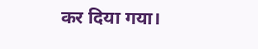कर दिया गया।